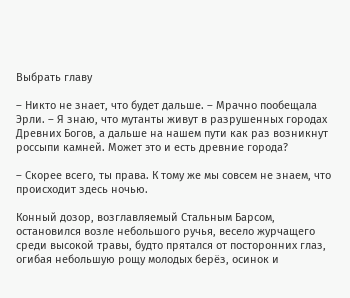Выбрать главу

– Никто не знает, что будет дальше. – Мрачно пообещала Эрли. – Я знаю, что мутанты живут в разрушенных городах Древних Богов, а дальше на нашем пути как раз возникнут россыпи камней. Может это и есть древние города?

– Скорее всего, ты права. К тому же мы совсем не знаем, что происходит здесь ночью.

Конный дозор, возглавляемый Стальным Барсом, остановился возле небольшого ручья, весело журчащего среди высокой травы, будто прятался от посторонних глаз, огибая небольшую рощу молодых берёз, осинок и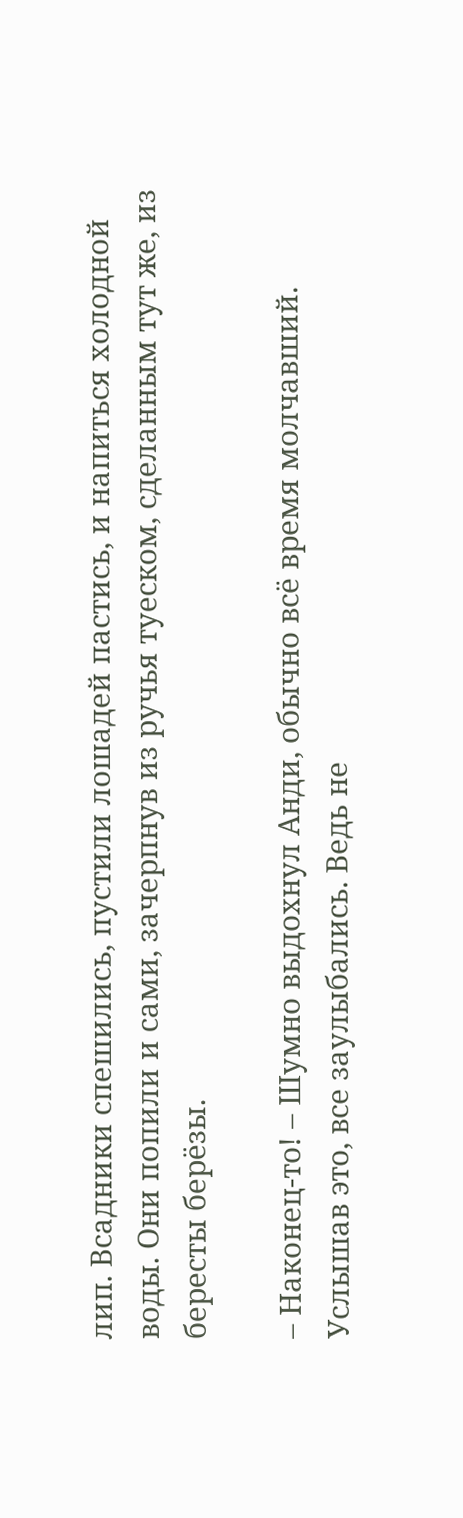лип. Всадники спешились, пустили лошадей пастись, и напиться холодной воды. Они попили и сами, зачерпнув из ручья туеском, сделанным тут же, из бересты берёзы.

– Наконец-то! – Шумно выдохнул Анди, обычно всё время молчавший. Услышав это, все заулыбались. Ведь не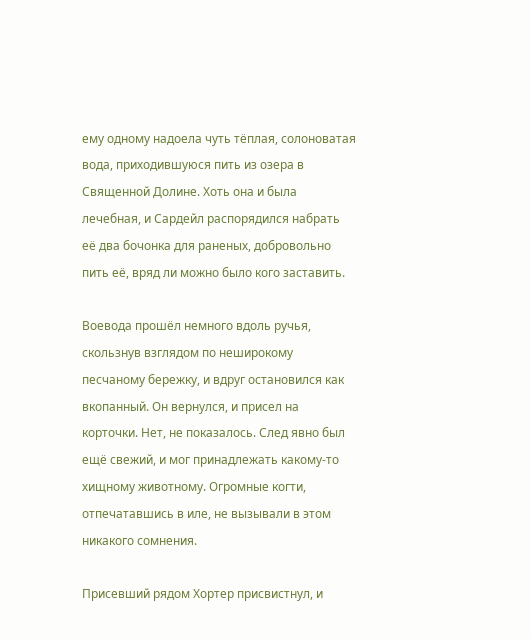ему одному надоела чуть тёплая, солоноватая вода, приходившуюся пить из озера в Священной Долине. Хоть она и была лечебная, и Сардейл распорядился набрать её два бочонка для раненых, добровольно пить её, вряд ли можно было кого заставить.

Воевода прошёл немного вдоль ручья, скользнув взглядом по неширокому песчаному бережку, и вдруг остановился как вкопанный. Он вернулся, и присел на корточки. Нет, не показалось. След явно был ещё свежий, и мог принадлежать какому-то хищному животному. Огромные когти, отпечатавшись в иле, не вызывали в этом никакого сомнения.

Присевший рядом Хортер присвистнул, и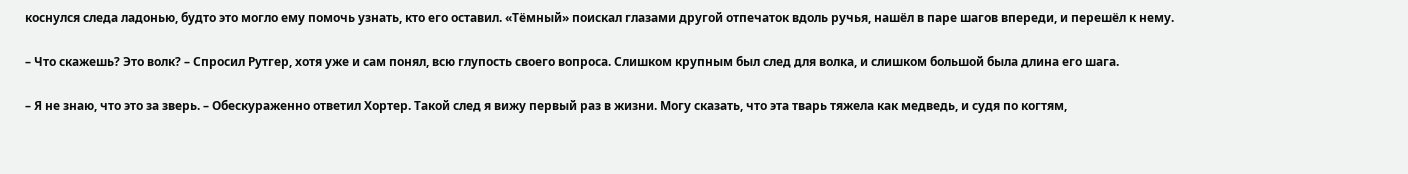коснулся следа ладонью, будто это могло ему помочь узнать, кто его оставил. «Тёмный» поискал глазами другой отпечаток вдоль ручья, нашёл в паре шагов впереди, и перешёл к нему.

– Что скажешь? Это волк? – Спросил Рутгер, хотя уже и сам понял, всю глупость своего вопроса. Слишком крупным был след для волка, и слишком большой была длина его шага.

– Я не знаю, что это за зверь. – Обескураженно ответил Хортер. Такой след я вижу первый раз в жизни. Могу сказать, что эта тварь тяжела как медведь, и судя по когтям,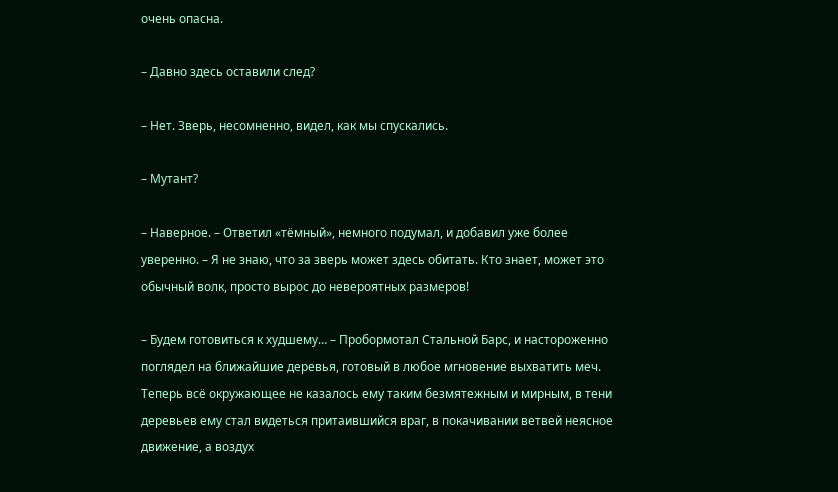очень опасна.

– Давно здесь оставили след?

– Нет. Зверь, несомненно, видел, как мы спускались.

– Мутант?

– Наверное. – Ответил «тёмный», немного подумал, и добавил уже более уверенно. – Я не знаю, что за зверь может здесь обитать. Кто знает, может это обычный волк, просто вырос до невероятных размеров!

– Будем готовиться к худшему… – Пробормотал Стальной Барс, и настороженно поглядел на ближайшие деревья, готовый в любое мгновение выхватить меч. Теперь всё окружающее не казалось ему таким безмятежным и мирным, в тени деревьев ему стал видеться притаившийся враг, в покачивании ветвей неясное движение, а воздух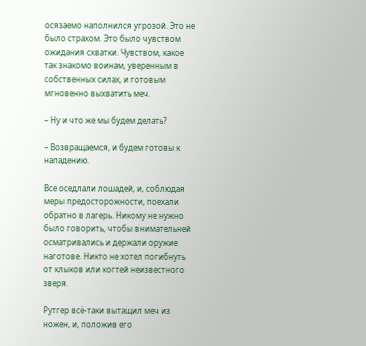осязаемо наполнился угрозой. Это не было страхом. Это было чувством ожидания схватки. Чувством, какое так знакомо воинам, уверенным в собственных силах, и готовым мгновенно выхватить меч.

– Ну и что же мы будем делать?

– Возвращаемся, и будем готовы к нападению.

Все оседлали лошадей, и, соблюдая меры предосторожности, поехали обратно в лагерь. Никому не нужно было говорить, чтобы внимательней осматривались и держали оружие наготове. Никто не хотел погибнуть от клыков или когтей неизвестного зверя.

Рутгер всё-таки вытащил меч из ножен, и, положив его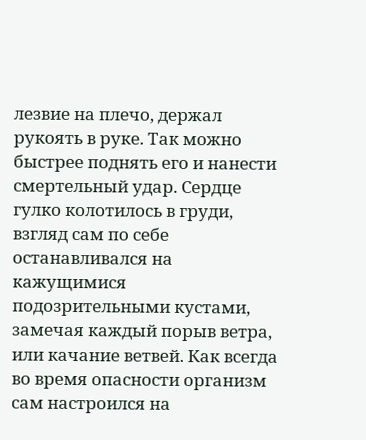лезвие на плечо, держал рукоять в руке. Так можно быстрее поднять его и нанести смертельный удар. Сердце гулко колотилось в груди, взгляд сам по себе останавливался на кажущимися подозрительными кустами, замечая каждый порыв ветра, или качание ветвей. Как всегда во время опасности организм сам настроился на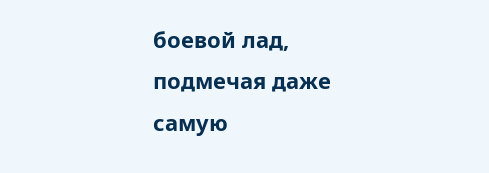боевой лад, подмечая даже самую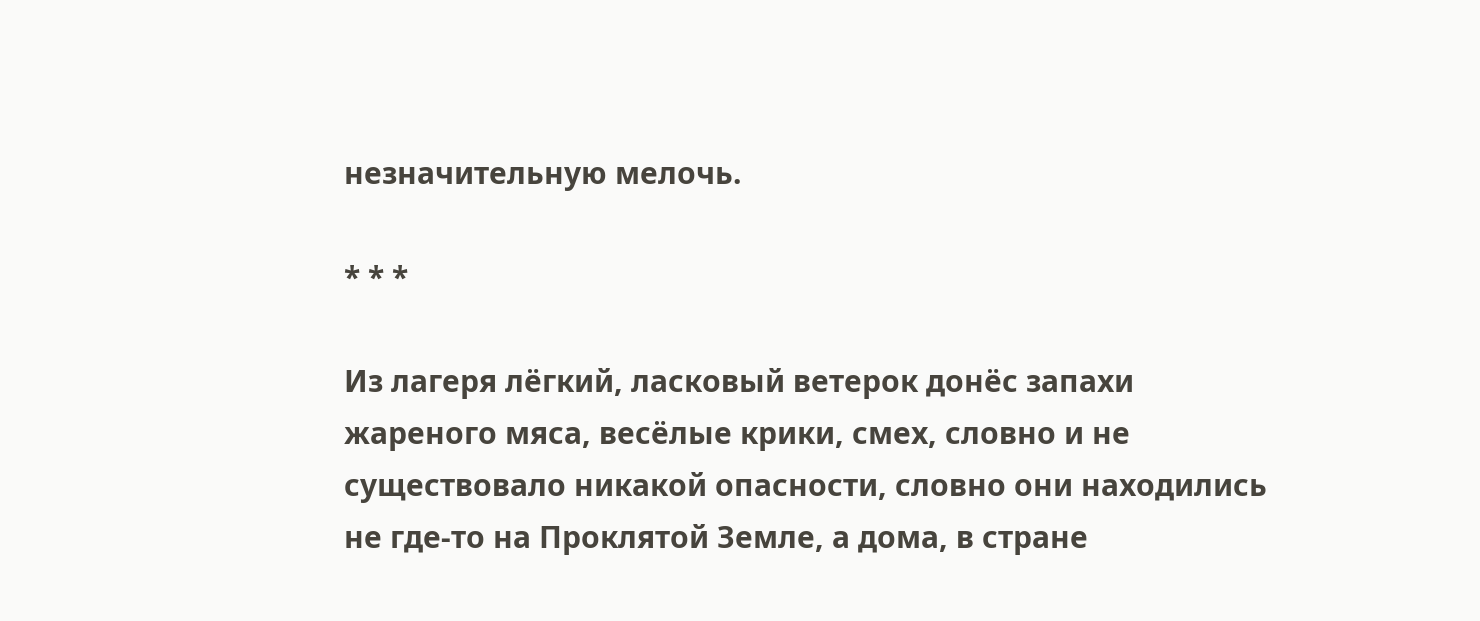незначительную мелочь.

* * *

Из лагеря лёгкий, ласковый ветерок донёс запахи жареного мяса, весёлые крики, смех, словно и не существовало никакой опасности, словно они находились не где-то на Проклятой Земле, а дома, в стране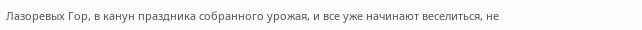Лазоревых Гор, в канун праздника собранного урожая, и все уже начинают веселиться, не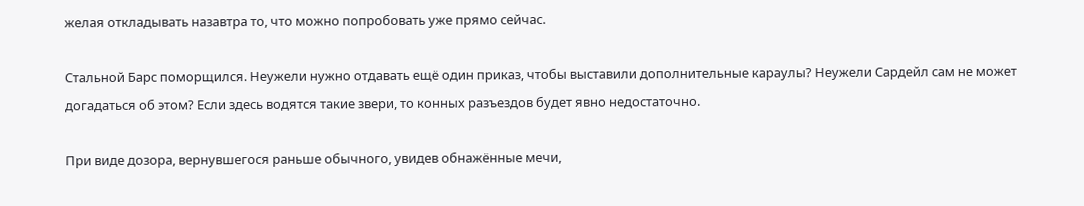желая откладывать назавтра то, что можно попробовать уже прямо сейчас.

Стальной Барс поморщился. Неужели нужно отдавать ещё один приказ, чтобы выставили дополнительные караулы? Неужели Сардейл сам не может догадаться об этом? Если здесь водятся такие звери, то конных разъездов будет явно недостаточно.

При виде дозора, вернувшегося раньше обычного, увидев обнажённые мечи,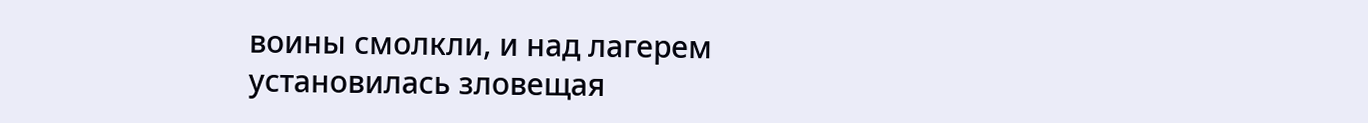воины смолкли, и над лагерем установилась зловещая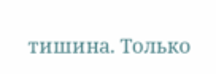тишина. Только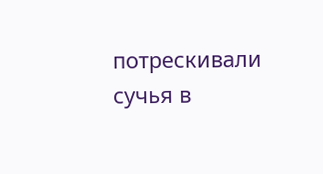потрескивали сучья в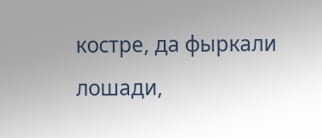костре, да фыркали лошади,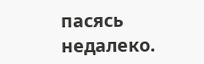пасясь недалеко.